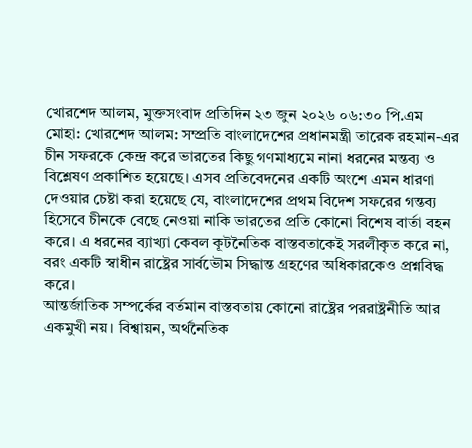খোরশেদ আলম, মুক্তসংবাদ প্রতিদিন ২৩ জুন ২০২৬ ০৬:৩০ পি.এম
মোহা: খোরশেদ আলম: সম্প্রতি বাংলাদেশের প্রধানমন্ত্রী তারেক রহমান-এর চীন সফরকে কেন্দ্র করে ভারতের কিছু গণমাধ্যমে নানা ধরনের মন্তব্য ও বিশ্লেষণ প্রকাশিত হয়েছে। এসব প্রতিবেদনের একটি অংশে এমন ধারণা দেওয়ার চেষ্টা করা হয়েছে যে, বাংলাদেশের প্রথম বিদেশ সফরের গন্তব্য হিসেবে চীনকে বেছে নেওয়া নাকি ভারতের প্রতি কোনো বিশেষ বার্তা বহন করে। এ ধরনের ব্যাখ্যা কেবল কূটনৈতিক বাস্তবতাকেই সরলীকৃত করে না, বরং একটি স্বাধীন রাষ্ট্রের সার্বভৌম সিদ্ধান্ত গ্রহণের অধিকারকেও প্রশ্নবিদ্ধ করে।
আন্তর্জাতিক সম্পর্কের বর্তমান বাস্তবতায় কোনো রাষ্ট্রের পররাষ্ট্রনীতি আর একমুখী নয়। বিশ্বায়ন, অর্থনৈতিক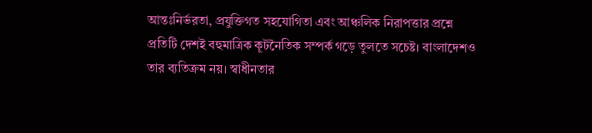আন্তঃনির্ভরতা, প্রযুক্তিগত সহযোগিতা এবং আঞ্চলিক নিরাপত্তার প্রশ্নে প্রতিটি দেশই বহুমাত্রিক কূটনৈতিক সম্পর্ক গড়ে তুলতে সচেষ্ট। বাংলাদেশও তার ব্যতিক্রম নয়। স্বাধীনতার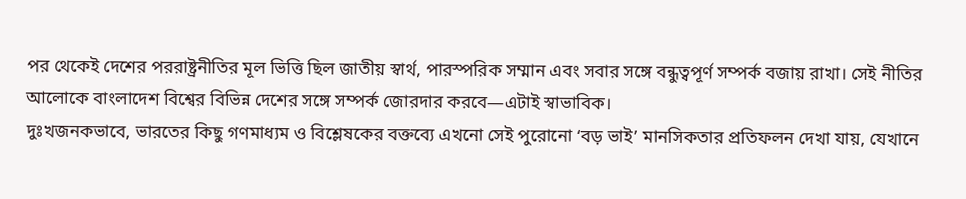পর থেকেই দেশের পররাষ্ট্রনীতির মূল ভিত্তি ছিল জাতীয় স্বার্থ, পারস্পরিক সম্মান এবং সবার সঙ্গে বন্ধুত্বপূর্ণ সম্পর্ক বজায় রাখা। সেই নীতির আলোকে বাংলাদেশ বিশ্বের বিভিন্ন দেশের সঙ্গে সম্পর্ক জোরদার করবে—এটাই স্বাভাবিক।
দুঃখজনকভাবে, ভারতের কিছু গণমাধ্যম ও বিশ্লেষকের বক্তব্যে এখনো সেই পুরোনো ‘বড় ভাই’ মানসিকতার প্রতিফলন দেখা যায়, যেখানে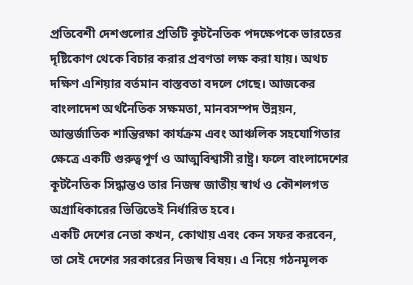প্রতিবেশী দেশগুলোর প্রতিটি কূটনৈতিক পদক্ষেপকে ভারতের দৃষ্টিকোণ থেকে বিচার করার প্রবণতা লক্ষ করা যায়। অথচ দক্ষিণ এশিয়ার বর্তমান বাস্তবতা বদলে গেছে। আজকের বাংলাদেশ অর্থনৈতিক সক্ষমতা, মানবসম্পদ উন্নয়ন, আন্তর্জাতিক শান্তিরক্ষা কার্যক্রম এবং আঞ্চলিক সহযোগিতার ক্ষেত্রে একটি গুরুত্বপূর্ণ ও আত্মবিশ্বাসী রাষ্ট্র। ফলে বাংলাদেশের কূটনৈতিক সিদ্ধান্তও তার নিজস্ব জাতীয় স্বার্থ ও কৌশলগত অগ্রাধিকারের ভিত্তিতেই নির্ধারিত হবে।
একটি দেশের নেতা কখন, কোথায় এবং কেন সফর করবেন, তা সেই দেশের সরকারের নিজস্ব বিষয়। এ নিয়ে গঠনমূলক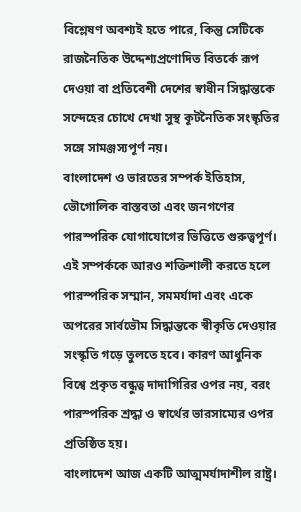বিশ্লেষণ অবশ্যই হতে পারে, কিন্তু সেটিকে রাজনৈতিক উদ্দেশ্যপ্রণোদিত বিতর্কে রূপ দেওয়া বা প্রতিবেশী দেশের স্বাধীন সিদ্ধান্তকে সন্দেহের চোখে দেখা সুস্থ কূটনৈতিক সংস্কৃতির সঙ্গে সামঞ্জস্যপূর্ণ নয়।
বাংলাদেশ ও ভারতের সম্পর্ক ইতিহাস, ভৌগোলিক বাস্তবতা এবং জনগণের পারস্পরিক যোগাযোগের ভিত্তিতে গুরুত্বপূর্ণ। এই সম্পর্ককে আরও শক্তিশালী করতে হলে পারস্পরিক সম্মান, সমমর্যাদা এবং একে অপরের সার্বভৌম সিদ্ধান্তকে স্বীকৃতি দেওয়ার সংস্কৃতি গড়ে তুলতে হবে। কারণ আধুনিক বিশ্বে প্রকৃত বন্ধুত্ব দাদাগিরির ওপর নয়, বরং পারস্পরিক শ্রদ্ধা ও স্বার্থের ভারসাম্যের ওপর প্রতিষ্ঠিত হয়।
বাংলাদেশ আজ একটি আত্মমর্যাদাশীল রাষ্ট্র।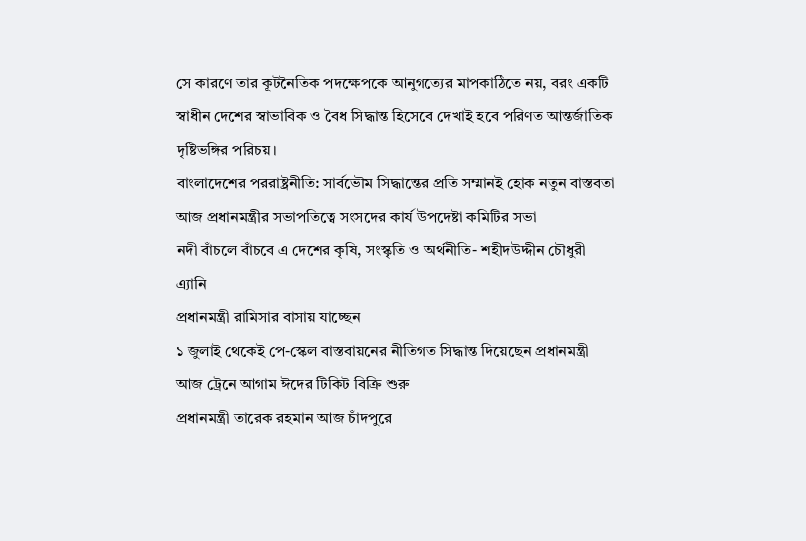সে কারণে তার কূটনৈতিক পদক্ষেপকে আনুগত্যের মাপকাঠিতে নয়, বরং একটি স্বাধীন দেশের স্বাভাবিক ও বৈধ সিদ্ধান্ত হিসেবে দেখাই হবে পরিণত আন্তর্জাতিক দৃষ্টিভঙ্গির পরিচয়।
বাংলাদেশের পররাষ্ট্রনীতি: সার্বভৌম সিদ্ধান্তের প্রতি সম্মানই হোক নতুন বাস্তবতা
আজ প্রধানমন্ত্রীর সভাপতিত্বে সংসদের কার্য উপদেষ্টা কমিটির সভা
নদী বাঁচলে বাঁচবে এ দেশের কৃষি, সংস্কৃতি ও অর্থনীতি- শহীদউদ্দীন চৌধুরী এ্যানি
প্রধানমন্ত্রী রামিসার বাসায় যাচ্ছেন
১ জুলাই থেকেই পে-স্কেল বাস্তবায়নের নীতিগত সিদ্ধান্ত দিয়েছেন প্রধানমন্ত্রী
আজ ট্রেনে আগাম ঈদের টিকিট বিক্রি শুরু
প্রধানমন্ত্রী তারেক রহমান আজ চাঁদপুরে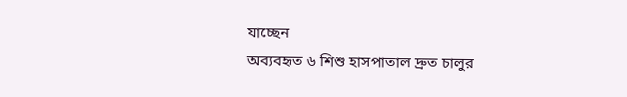যাচ্ছেন
অব্যবহৃত ৬ শিশু হাসপাতাল দ্রুত চালুর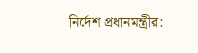নির্দেশ প্রধানমন্ত্রীর: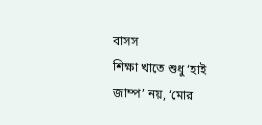বাসস
শিক্ষা খাতে শুধু ‘হাই জাম্প’ নয়, ‘মোর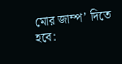মোর জাম্প’ দিতে হবে: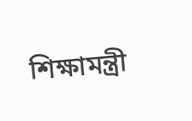শিক্ষামন্ত্রী